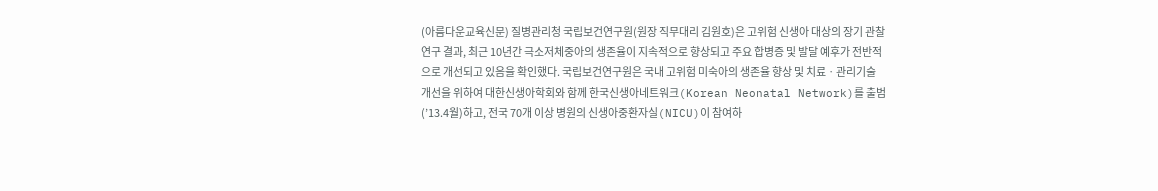(아름다운교육신문) 질병관리청 국립보건연구원(원장 직무대리 김원호)은 고위험 신생아 대상의 장기 관찰연구 결과, 최근 10년간 극소저체중아의 생존율이 지속적으로 향상되고 주요 합병증 및 발달 예후가 전반적으로 개선되고 있음을 확인했다. 국립보건연구원은 국내 고위험 미숙아의 생존율 향상 및 치료ㆍ관리기술 개선을 위하여 대한신생아학회와 함께 한국신생아네트워크(Korean Neonatal Network)를 출범(’13.4월)하고, 전국 70개 이상 병원의 신생아중환자실(NICU)이 참여하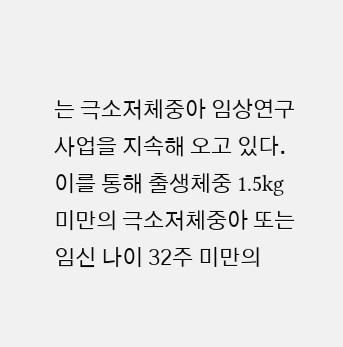는 극소저체중아 임상연구사업을 지속해 오고 있다. 이를 통해 출생체중 1.5kg 미만의 극소저체중아 또는 임신 나이 32주 미만의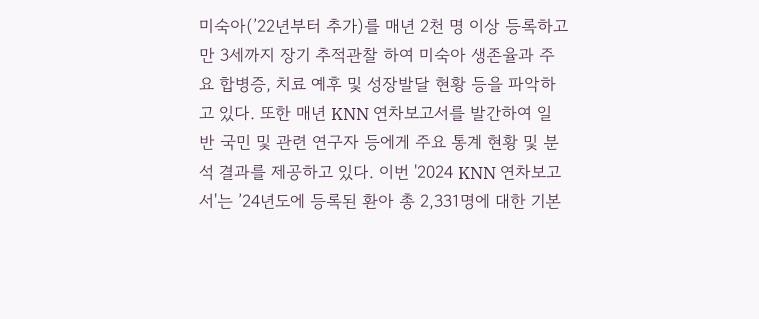미숙아(’22년부터 추가)를 매년 2천 명 이상 등록하고 만 3세까지 장기 추적관찰 하여 미숙아 생존율과 주요 합병증, 치료 예후 및 성장발달 현황 등을 파악하고 있다. 또한 매년 KNN 연차보고서를 발간하여 일반 국민 및 관련 연구자 등에게 주요 통계 현황 및 분석 결과를 제공하고 있다. 이번 '2024 KNN 연차보고서'는 ’24년도에 등록된 환아 총 2,331명에 대한 기본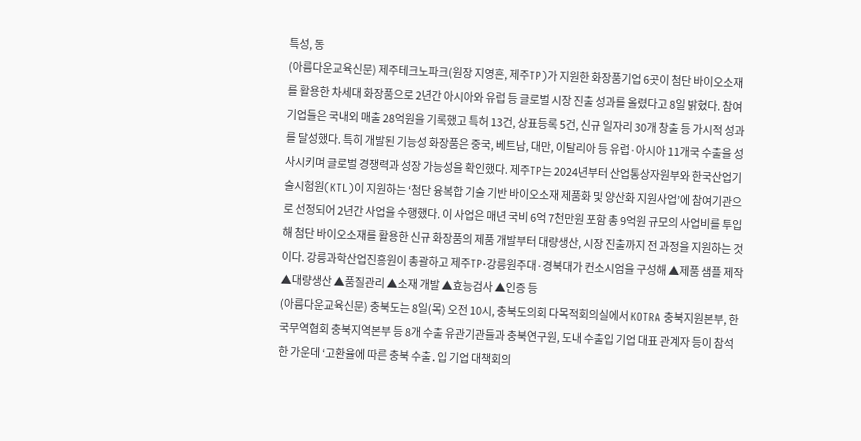특성, 동
(아름다운교육신문) 제주테크노파크(원장 지영흔, 제주TP)가 지원한 화장품기업 6곳이 첨단 바이오소재를 활용한 차세대 화장품으로 2년간 아시아와 유럽 등 글로벌 시장 진출 성과를 올렸다고 8일 밝혔다. 참여 기업들은 국내외 매출 28억원을 기록했고 특허 13건, 상표등록 5건, 신규 일자리 30개 창출 등 가시적 성과를 달성했다. 특히 개발된 기능성 화장품은 중국, 베트남, 대만, 이탈리아 등 유럽·아시아 11개국 수출을 성사시키며 글로벌 경쟁력과 성장 가능성을 확인했다. 제주TP는 2024년부터 산업통상자원부와 한국산업기술시험원(KTL)이 지원하는 ‘첨단 융복합 기술 기반 바이오소재 제품화 및 양산화 지원사업’에 참여기관으로 선정되어 2년간 사업을 수행했다. 이 사업은 매년 국비 6억 7천만원 포함 총 9억원 규모의 사업비를 투입해 첨단 바이오소재를 활용한 신규 화장품의 제품 개발부터 대량생산, 시장 진출까지 전 과정을 지원하는 것이다. 강릉과학산업진흥원이 총괄하고 제주TP·강릉원주대·경북대가 컨소시엄을 구성해 ▲제품 샘플 제작 ▲대량생산 ▲품질관리 ▲소재 개발 ▲효능검사 ▲인증 등
(아름다운교육신문) 충북도는 8일(목) 오전 10시, 충북도의회 다목적회의실에서 KOTRA 충북지원본부, 한국무역협회 충북지역본부 등 8개 수출 유관기관들과 충북연구원, 도내 수출입 기업 대표 관계자 등이 참석한 가운데 ‘고환율에 따른 충북 수출․입 기업 대책회의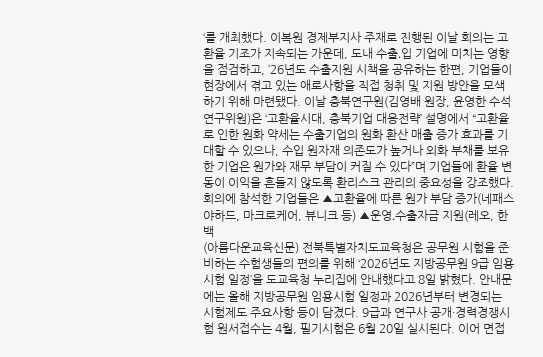‘를 개최했다. 이복원 경제부지사 주재로 진행된 이날 회의는 고환율 기조가 지속되는 가운데, 도내 수출․입 기업에 미치는 영향을 점검하고, ’26년도 수출지원 시책을 공유하는 한편, 기업들이 현장에서 겪고 있는 애로사항을 직접 청취 및 지원 방안을 모색하기 위해 마련됐다. 이날 충북연구원(김영배 원장, 윤영한 수석연구위원)은 ‘고환율시대, 충북기업 대응전략’ 설명에서 “고환율로 인한 원화 약세는 수출기업의 원화 환산 매출 증가 효과를 기대할 수 있으나, 수입 원자재 의존도가 높거나 외화 부채를 보유한 기업은 원가와 재무 부담이 커질 수 있다”며 기업들에 환율 변동이 이익을 흔들지 않도록 환리스크 관리의 중요성을 강조했다. 회의에 참석한 기업들은 ▲고환율에 따른 원가 부담 증가(네패스야하드, 마크로케어, 뷰니크 등) ▲운영․수출자금 지원(레오, 한백
(아름다운교육신문) 전북특별자치도교육청은 공무원 시험을 준비하는 수험생들의 편의를 위해 ‘2026년도 지방공무원 9급 임용시험 일정’을 도교육청 누리집에 안내했다고 8일 밝혔다. 안내문에는 올해 지방공무원 임용시험 일정과 2026년부터 변경되는 시험제도 주요사항 등이 담겼다. 9급과 연구사 공개·경력경쟁시험 원서접수는 4월, 필기시험은 6월 20일 실시된다. 이어 면접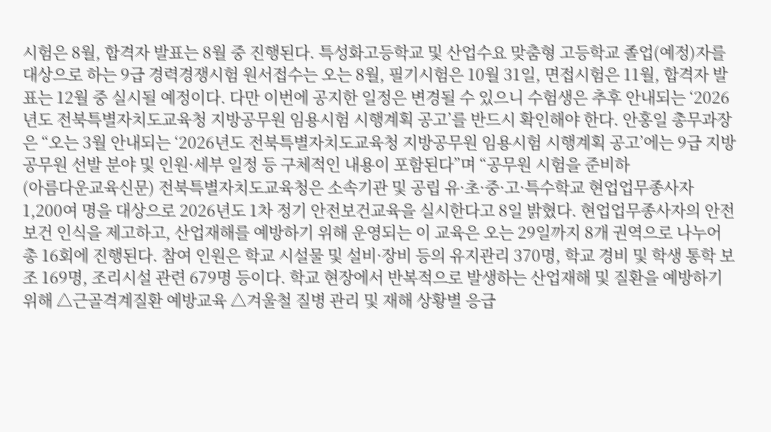시험은 8월, 합격자 발표는 8월 중 진행된다. 특성화고등학교 및 산업수요 맞춤형 고등학교 졸업(예정)자를 대상으로 하는 9급 경력경쟁시험 원서접수는 오는 8월, 필기시험은 10월 31일, 면접시험은 11월, 합격자 발표는 12월 중 실시될 예정이다. 다만 이번에 공지한 일정은 변경될 수 있으니 수험생은 추후 안내되는 ‘2026년도 전북특별자치도교육청 지방공무원 임용시험 시행계획 공고’를 반드시 확인해야 한다. 안홍일 총무과장은 “오는 3월 안내되는 ‘2026년도 전북특별자치도교육청 지방공무원 임용시험 시행계획 공고’에는 9급 지방공무원 선발 분야 및 인원·세부 일정 등 구체적인 내용이 포함된다”며 “공무원 시험을 준비하
(아름다운교육신문) 전북특별자치도교육청은 소속기관 및 공립 유·초·중·고·특수학교 현업업무종사자 1,200여 명을 대상으로 2026년도 1차 정기 안전보건교육을 실시한다고 8일 밝혔다. 현업업무종사자의 안전보건 인식을 제고하고, 산업재해를 예방하기 위해 운영되는 이 교육은 오는 29일까지 8개 권역으로 나누어 총 16회에 진행된다. 참여 인원은 학교 시설물 및 설비·장비 등의 유지관리 370명, 학교 경비 및 학생 통학 보조 169명, 조리시설 관련 679명 등이다. 학교 현장에서 반복적으로 발생하는 산업재해 및 질환을 예방하기 위해 △근골격계질환 예방교육 △겨울철 질병 관리 및 재해 상황별 응급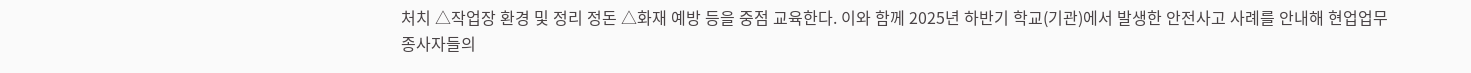처치 △작업장 환경 및 정리 정돈 △화재 예방 등을 중점 교육한다. 이와 함께 2025년 하반기 학교(기관)에서 발생한 안전사고 사례를 안내해 현업업무종사자들의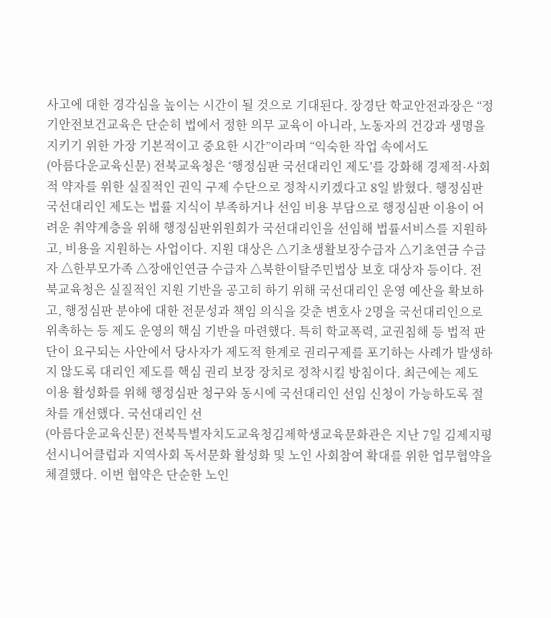사고에 대한 경각심을 높이는 시간이 될 것으로 기대된다. 장경단 학교안전과장은 “정기안전보건교육은 단순히 법에서 정한 의무 교육이 아니라, 노동자의 건강과 생명을 지키기 위한 가장 기본적이고 중요한 시간”이라며 “익숙한 작업 속에서도
(아름다운교육신문) 전북교육청은 ‘행정심판 국선대리인 제도’를 강화해 경제적·사회적 약자를 위한 실질적인 권익 구제 수단으로 정착시키겠다고 8일 밝혔다. 행정심판 국선대리인 제도는 법률 지식이 부족하거나 선임 비용 부담으로 행정심판 이용이 어려운 취약계층을 위해 행정심판위원회가 국선대리인을 선임해 법률서비스를 지원하고, 비용을 지원하는 사업이다. 지원 대상은 △기초생활보장수급자 △기초연금 수급자 △한부모가족 △장애인연금 수급자 △북한이탈주민법상 보호 대상자 등이다. 전북교육청은 실질적인 지원 기반을 공고히 하기 위해 국선대리인 운영 예산을 확보하고, 행정심판 분야에 대한 전문성과 책임 의식을 갖춘 변호사 2명을 국선대리인으로 위촉하는 등 제도 운영의 핵심 기반을 마련했다. 특히 학교폭력, 교권침해 등 법적 판단이 요구되는 사안에서 당사자가 제도적 한계로 권리구제를 포기하는 사례가 발생하지 않도록 대리인 제도를 핵심 권리 보장 장치로 정착시킬 방침이다. 최근에는 제도 이용 활성화를 위해 행정심판 청구와 동시에 국선대리인 선임 신청이 가능하도록 절차를 개선했다. 국선대리인 선
(아름다운교육신문) 전북특별자치도교육청김제학생교육문화관은 지난 7일 김제지평선시니어클럽과 지역사회 독서문화 활성화 및 노인 사회참여 확대를 위한 업무협약을 체결했다. 이번 협약은 단순한 노인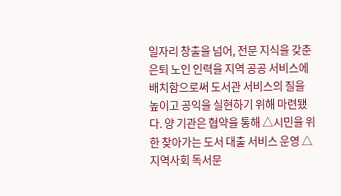일자리 창출을 넘어, 전문 지식을 갖춘 은퇴 노인 인력을 지역 공공 서비스에 배치함으로써 도서관 서비스의 질을 높이고 공익을 실현하기 위해 마련됐다. 양 기관은 협약을 통해 △시민을 위한 찾아가는 도서 대출 서비스 운영 △지역사회 독서문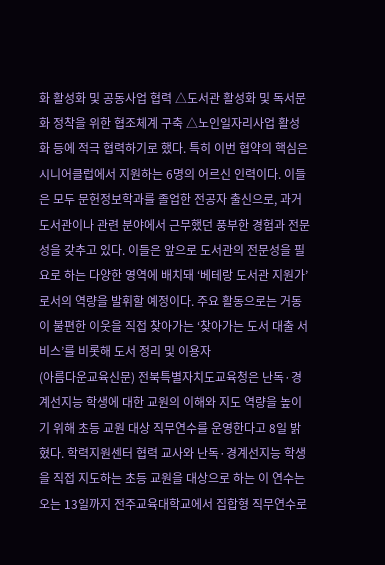화 활성화 및 공동사업 협력 △도서관 활성화 및 독서문화 정착을 위한 협조체계 구축 △노인일자리사업 활성화 등에 적극 협력하기로 했다. 특히 이번 협약의 핵심은 시니어클럽에서 지원하는 6명의 어르신 인력이다. 이들은 모두 문헌정보학과를 졸업한 전공자 출신으로, 과거 도서관이나 관련 분야에서 근무했던 풍부한 경험과 전문성을 갖추고 있다. 이들은 앞으로 도서관의 전문성을 필요로 하는 다양한 영역에 배치돼 ‘베테랑 도서관 지원가’로서의 역량을 발휘할 예정이다. 주요 활동으로는 거동이 불편한 이웃을 직접 찾아가는 ‘찾아가는 도서 대출 서비스’를 비롯해 도서 정리 및 이용자
(아름다운교육신문) 전북특별자치도교육청은 난독·경계선지능 학생에 대한 교원의 이해와 지도 역량을 높이기 위해 초등 교원 대상 직무연수를 운영한다고 8일 밝혔다. 학력지원센터 협력 교사와 난독·경계선지능 학생을 직접 지도하는 초등 교원을 대상으로 하는 이 연수는 오는 13일까지 전주교육대학교에서 집합형 직무연수로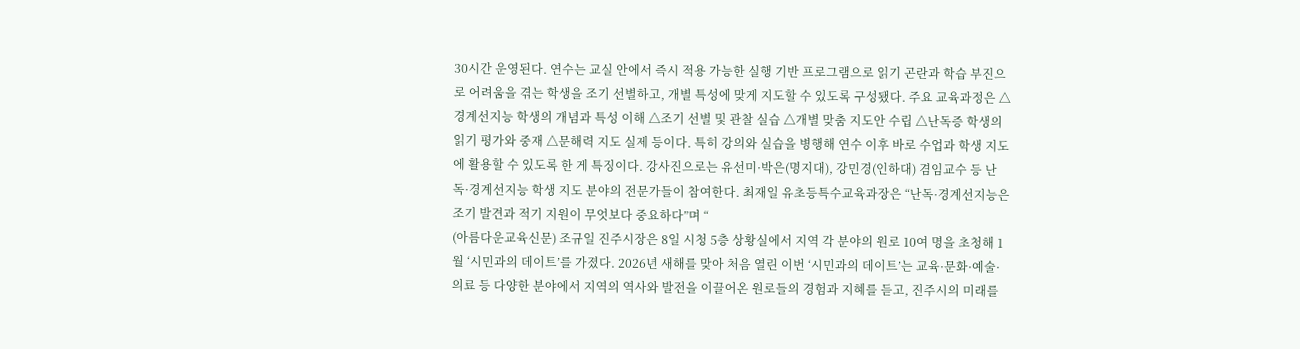30시간 운영된다. 연수는 교실 안에서 즉시 적용 가능한 실행 기반 프로그램으로 읽기 곤란과 학습 부진으로 어려움을 겪는 학생을 조기 선별하고, 개별 특성에 맞게 지도할 수 있도록 구성됐다. 주요 교육과정은 △경계선지능 학생의 개념과 특성 이해 △조기 선별 및 관찰 실습 △개별 맞춤 지도안 수립 △난독증 학생의 읽기 평가와 중재 △문해력 지도 실제 등이다. 특히 강의와 실습을 병행해 연수 이후 바로 수업과 학생 지도에 활용할 수 있도록 한 게 특징이다. 강사진으로는 유선미·박은(명지대), 강민경(인하대) 겸임교수 등 난독·경계선지능 학생 지도 분야의 전문가들이 참여한다. 최재일 유초등특수교육과장은 “난독·경계선지능은 조기 발견과 적기 지원이 무엇보다 중요하다”며 “
(아름다운교육신문) 조규일 진주시장은 8일 시청 5층 상황실에서 지역 각 분야의 원로 10여 명을 초청해 1월 ‘시민과의 데이트’를 가졌다. 2026년 새해를 맞아 처음 열린 이번 ‘시민과의 데이트’는 교육·문화·예술·의료 등 다양한 분야에서 지역의 역사와 발전을 이끌어온 원로들의 경험과 지혜를 듣고, 진주시의 미래를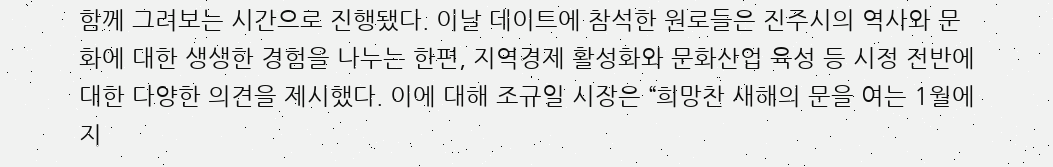함께 그려보는 시간으로 진행됐다. 이날 데이트에 참석한 원로들은 진주시의 역사와 문화에 대한 생생한 경험을 나누는 한편, 지역경제 활성화와 문화산업 육성 등 시정 전반에 대한 다양한 의견을 제시했다. 이에 대해 조규일 시장은 “희망찬 새해의 문을 여는 1월에 지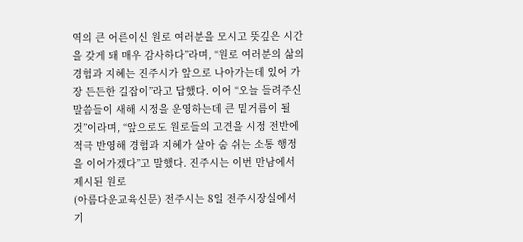역의 큰 어른이신 원로 여러분을 모시고 뜻깊은 시간을 갖게 돼 매우 감사하다”라며, “원로 여러분의 삶의 경험과 지혜는 진주시가 앞으로 나아가는데 있어 가장 든든한 길잡이”라고 답했다. 이어 “오늘 들려주신 말씀들이 새해 시정을 운영하는데 큰 밑거름이 될 것”이라며, “앞으로도 원로들의 고견을 시정 전반에 적극 반영해 경험과 지혜가 살아 숨 쉬는 소통 행정을 이어가겠다”고 말했다. 진주시는 이번 만남에서 제시된 원로
(아름다운교육신문) 전주시는 8일 전주시장실에서 기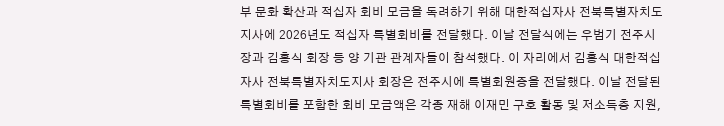부 문화 확산과 적십자 회비 모금을 독려하기 위해 대한적십자사 전북특별자치도지사에 2026년도 적십자 특별회비를 전달했다. 이날 전달식에는 우범기 전주시장과 김홍식 회장 등 양 기관 관계자들이 참석했다. 이 자리에서 김홍식 대한적십자사 전북특별자치도지사 회장은 전주시에 특별회원증을 전달했다. 이날 전달된 특별회비를 포함한 회비 모금액은 각종 재해 이재민 구호 활동 및 저소득층 지원,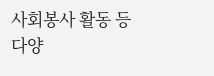사회봉사 활동 등 다양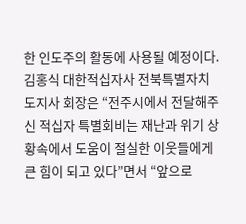한 인도주의 활동에 사용될 예정이다. 김홍식 대한적십자사 전북특별자치도지사 회장은 “전주시에서 전달해주신 적십자 특별회비는 재난과 위기 상황속에서 도움이 절실한 이웃들에게 큰 힘이 되고 있다”면서 “앞으로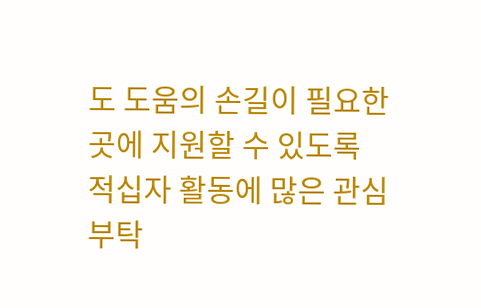도 도움의 손길이 필요한 곳에 지원할 수 있도록 적십자 활동에 많은 관심 부탁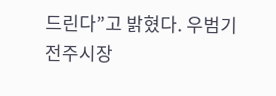드린다”고 밝혔다. 우범기 전주시장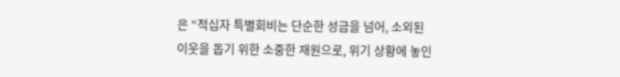은 “적십자 특별회비는 단순한 성금을 넘어, 소외된 이웃을 돕기 위한 소중한 재원으로, 위기 상황에 놓인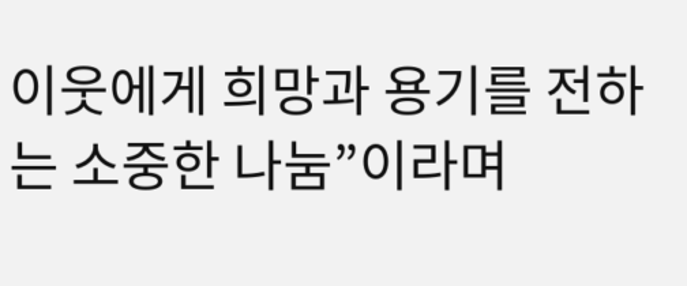이웃에게 희망과 용기를 전하는 소중한 나눔”이라며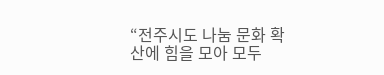“전주시도 나눔 문화 확산에 힘을 모아 모두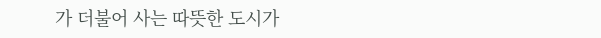가 더불어 사는 따뜻한 도시가